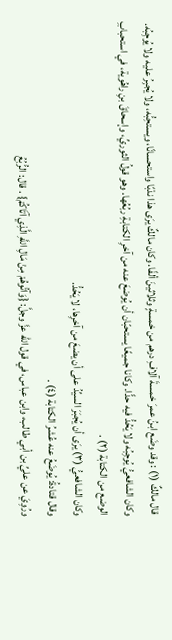قال مالكٌ (١) : وقد وضَع ابنُ عمرَ خمسةَ آلافِ درهم من خمسةٍ وثلاثينَ ألفًا. وكان مالكٌ يرَى هذا ندْبًا واستحسانًا، ويستحِبُّه، ولا يُجبِرُ عليه ولا يُوجِبُه. وكان الشافعيُّ يُوجِبُه ولا يَحُدُّ فيه حدًّا. وكانا جميعًا يستحبّان أن يُوضعَ عنه من آخرِ الكتابةِ ربُعُها. وهو قولُ الثوريِّ، وإسحاقَ بنِ راهُوية، في استحبابِ الوضع من الكتابة (٢) .
وكان الشافعيُّ (٣) يرَى أن يُجبَرَ السيِّدُ على أن يضعَ من آخرِها، لا يَحُدُّ.
وقال قتادةُ: يُوضَعُ عنه عُشرُ الكتابة (٤) .
ورُوِيَ عن عليِّ بن أبي طالب، وابن عباس، في قول الله عزَّ وجلَّ: {وَآتُوهُمْ مِنْ مَالِ اللَّهِ الَّذِي آتَاكُمْ} . قال: الرُّبُعُ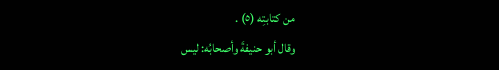من كتابتِه (٥) .
وقال أبو حنيفةَ وأصحابُه: ليس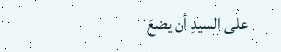على السيدِ أن يضعَ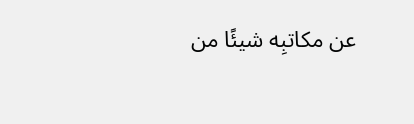عن مكاتبِه شيئًا من